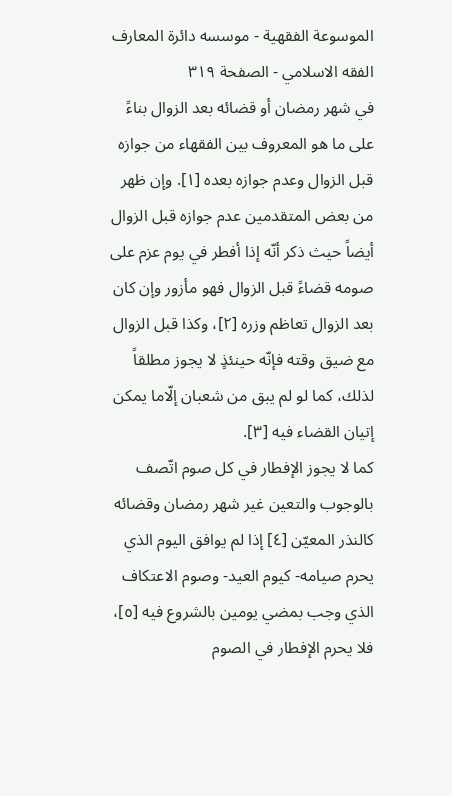الموسوعة الفقهية - موسسه دائرة المعارف الفقه الاسلامي - الصفحة ٣١٩
في شهر رمضان أو قضائه بعد الزوال بناءً على ما هو المعروف بين الفقهاء من جوازه قبل الزوال وعدم جوازه بعده [١]. وإن ظهر من بعض المتقدمين عدم جوازه قبل الزوال أيضاً حيث ذكر أنّه إذا أفطر في يوم عزم على صومه قضاءً قبل الزوال فهو مأزور وإن كان بعد الزوال تعاظم وزره [٢]، وكذا قبل الزوال مع ضيق وقته فإنّه حينئذٍ لا يجوز مطلقاً لذلك، كما لو لم يبق من شعبان إلّاما يمكن إتيان القضاء فيه [٣].
كما لا يجوز الإفطار في كل صوم اتّصف بالوجوب والتعين غير شهر رمضان وقضائه كالنذر المعيّن [٤] إذا لم يوافق اليوم الذي يحرم صيامه- كيوم العيد- وصوم الاعتكاف الذي وجب بمضي يومين بالشروع فيه [٥]، فلا يحرم الإفطار في الصوم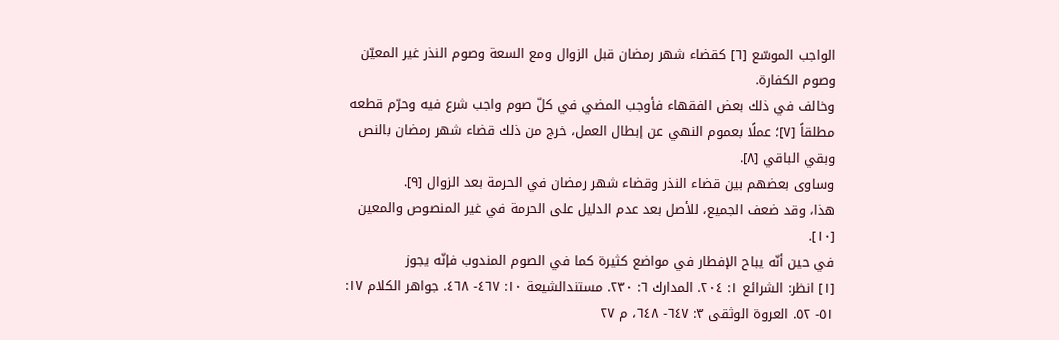الواجب الموسّع [٦] كقضاء شهر رمضان قبل الزوال ومع السعة وصوم النذر غير المعيّن وصوم الكفارة.
وخالف في ذلك بعض الفقهاء فأوجب المضي في كلّ صوم واجب شرع فيه وحرّم قطعه مطلقاً [٧]؛ عملًا بعموم النهي عن إبطال العمل، خرج من ذلك قضاء شهر رمضان بالنص وبقي الباقي [٨].
وساوى بعضهم بين قضاء النذر وقضاء شهر رمضان في الحرمة بعد الزوال [٩].
هذا، وقد ضعف الجميع، للأصل بعد عدم الدليل على الحرمة في غير المنصوص والمعين [١٠].
في حين أنّه يباح الإفطار في مواضع كثيرة كما في الصوم المندوب فإنّه يجوز
[١] انظر: الشرائع ١: ٢٠٤. المدارك ٦: ٢٣٠. مستندالشيعة ١٠: ٤٦٧- ٤٦٨. جواهر الكلام ١٧: ٥١- ٥٢. العروة الوثقى ٣: ٦٤٧- ٦٤٨، م ٢٧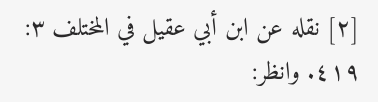[٢] نقله عن ابن أبي عقيل في المختلف ٣: ٤١٩. وانظر: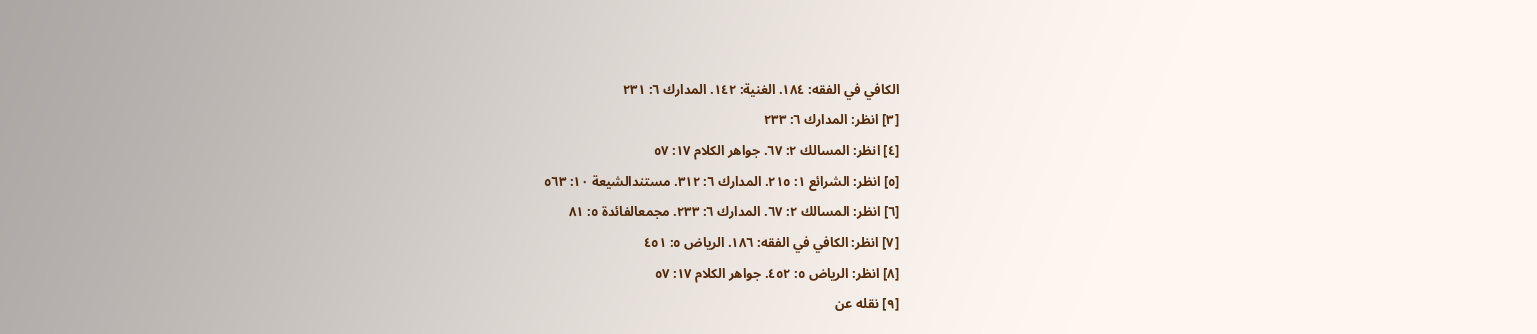الكافي في الفقه: ١٨٤. الغنية: ١٤٢. المدارك ٦: ٢٣١
[٣] انظر: المدارك ٦: ٢٣٣
[٤] انظر: المسالك ٢: ٦٧. جواهر الكلام ١٧: ٥٧
[٥] انظر: الشرائع ١: ٢١٥. المدارك ٦: ٣١٢. مستندالشيعة ١٠: ٥٦٣
[٦] انظر: المسالك ٢: ٦٧. المدارك ٦: ٢٣٣. مجمعالفائدة ٥: ٨١
[٧] انظر: الكافي في الفقه: ١٨٦. الرياض ٥: ٤٥١
[٨] انظر: الرياض ٥: ٤٥٢. جواهر الكلام ١٧: ٥٧
[٩] نقله عن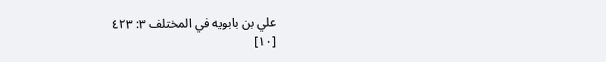علي بن بابويه في المختلف ٣: ٤٢٣
[١٠]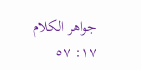جواهر الكلام ١٧: ٥٧